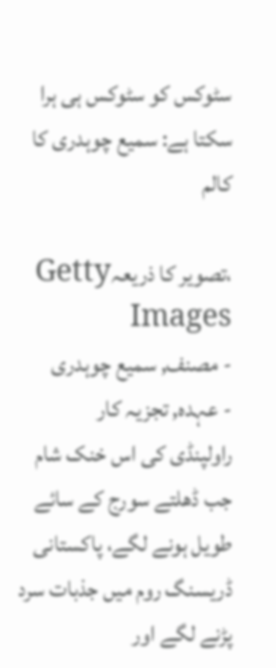سٹوکس کو سٹوکس ہی ہرا سکتا ہے: سمیع چوہدری کا کالم

،تصویر کا ذریعہGetty Images
- مصنف, سمیع چوہدری
- عہدہ, تجزیہ کار
راولپنڈی کی اس خنک شام جب ڈھلتے سورج کے سائے طویل ہونے لگے، پاکستانی ڈریسنگ روم میں جذبات سرد پڑنے لگے اور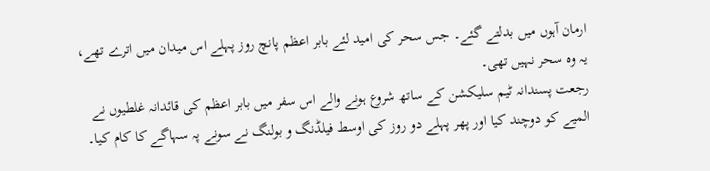ارمان آہوں میں بدلتے گئے۔ جس سحر کی امید لئے بابر اعظم پانچ روز پہلے اس میدان میں اترے تھے، یہ وہ سحر نہیں تھی۔
رجعت پسندانہ ٹیم سلیکشن کے ساتھ شروع ہونے والے اس سفر میں بابر اعظم کی قائدانہ غلطیوں نے المیے کو دوچند کیا اور پھر پہلے دو روز کی اوسط فیلڈنگ و بولنگ نے سونے پہ سہاگے کا کام کیا۔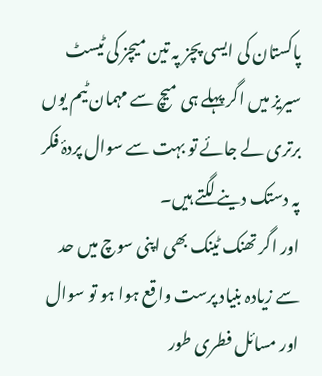پاکستان کی ایسی پچز پہ تین میچز کی ٹیسٹ سیریز میں اگر پہلے ہی میچ سے مہمان ٹیم یوں برتری لے جائے تو بہت سے سوال پردۂ فکر پہ دستک دینے لگتے ہیں۔
اور اگر تھنک ٹینک بھی اپنی سوچ میں حد سے زیادہ بنیاد پرست واقع ہوا ہو تو سوال اور مسائل فطری طور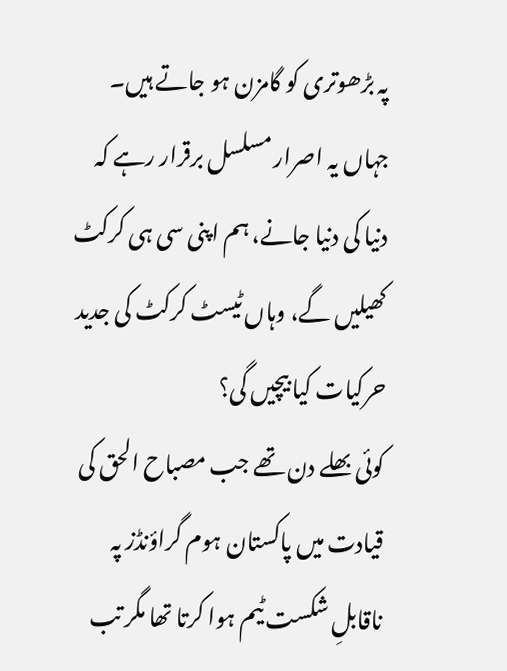پہ بڑھوتری کو گامزن ہو جاتے ہیں۔ جہاں یہ اصرار مسلسل برقرار رہے کہ دنیا کی دنیا جانے، ہم اپنی سی ہی کرکٹ کھیلیں گے، وہاں ٹیسٹ کرکٹ کی جدید حرکیات کیا بیچیں گی؟
کوئی بھلے دن تھے جب مصباح الحق کی قیادت میں پاکستان ہوم گراؤنڈز پہ ناقابلِ شکست ٹیم ہوا کرتا تھا مگر تب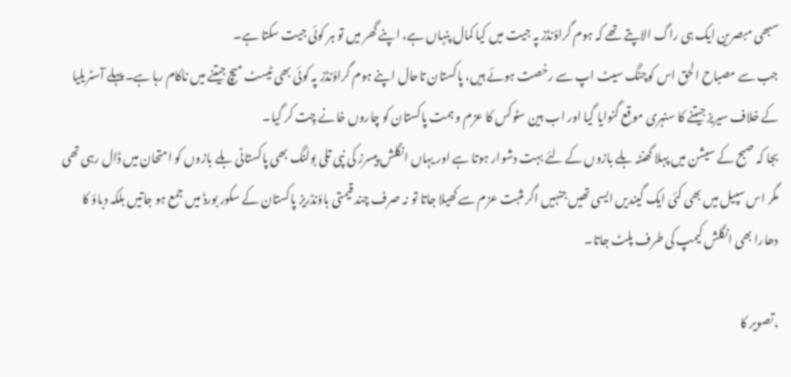سبھی مبصرین ایک ہی راگ الاپتے تھے کہ ہوم گراؤنڈز پہ جیت میں کیا کمال پنہاں ہے، اپنے گھر میں تو ہر کوئی جیت سکتا ہے۔
جب سے مصباح الحق اس کوچنگ سیٹ اپ سے رخصت ہوئے ہیں، پاکستان تاحال اپنے ہوم گراؤنڈز پہ کوئی بھی ٹیسٹ میچ جیتنے میں ناکام رہا ہے۔ پہلے آسٹریلیا کے خلاف سیریز جیتنے کا سنہری موقع گنوایا گیا اور اب بین سٹوکس کا عزم و ہمت پاکستان کو چاروں خانے چِت کر گیا۔
بجا کہ صبح کے سیشن میں پہلا گھنٹہ بلے بازوں کے لئے بہت دشوار ہوتا ہے اور یہاں انگلش پیسرز کی نپی تلی بولنگ بھی پاکستانی بلے بازوں کو امتحان میں ڈال رہی تھی مگر اس سپیل میں بھی کئی ایک گیندیں ایسی تھیں جنہیں اگر مثبت عزم سے کھیلا جاتا تو نہ صرف چند قیمتی باؤنڈریز پاکستان کے سکور بورڈ میں جمع ہو جاتیں بلکہ دباؤ کا دھارا بھی انگلش کیمپ کی طرف پلٹ جاتا۔

،تصویر کا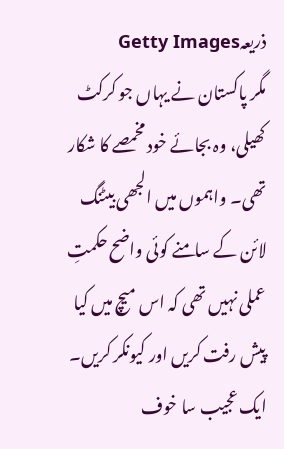ذریعہGetty Images
مگر پاکستان نے یہاں جو کرکٹ کھیلی، وہ بجائے خود مخمصے کا شکار تھی۔ واہموں میں الجھی بیٹنگ لائن کے سامنے کوئی واضح حکمتِ عملی نہیں تھی کہ اس میچ میں کیا پیش رفت کریں اور کیونکر کریں۔ ایک عجیب سا خوف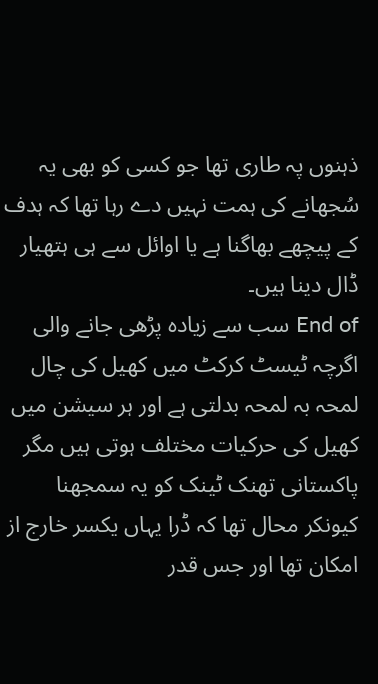ذہنوں پہ طاری تھا جو کسی کو بھی یہ سُجھانے کی ہمت نہیں دے رہا تھا کہ ہدف کے پیچھے بھاگنا ہے یا اوائل سے ہی ہتھیار ڈال دینا ہیں۔
End of سب سے زیادہ پڑھی جانے والی
اگرچہ ٹیسٹ کرکٹ میں کھیل کی چال لمحہ بہ لمحہ بدلتی ہے اور ہر سیشن میں کھیل کی حرکیات مختلف ہوتی ہیں مگر پاکستانی تھنک ٹینک کو یہ سمجھنا کیونکر محال تھا کہ ڈرا یہاں یکسر خارج از امکان تھا اور جس قدر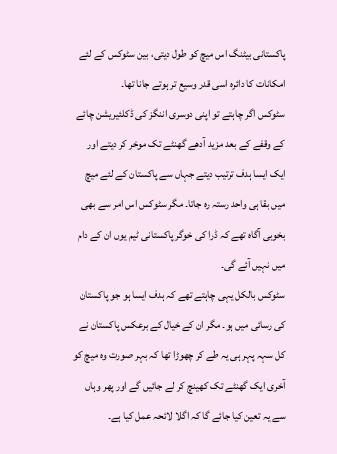پاکستانی بیٹنگ اس میچ کو طول دیتی، بین سٹوکس کے لئے امکانات کا دائرہ اسی قدر وسیع تر ہوتے جانا تھا۔
سٹوکس اگر چاہتے تو اپنی دوسری اننگز کی ڈکلئیریشن چائے کے وقفے کے بعد مزید آدھے گھنٹے تک موخر کر دیتے اور ایک ایسا ہدف ترتیب دیتے جہاں سے پاکستان کے لئے میچ میں بقا ہی واحد رستہ رہ جاتا۔ مگر سٹوکس اس امر سے بھی بخوبی آگاہ تھے کہ ڈرا کی خوگر پاکستانی ٹیم یوں ان کے دام میں نہیں آئے گی۔
سٹوکس بالکل یہی چاہتے تھے کہ ہدف ایسا ہو جو پاکستان کی رسائی میں ہو۔ مگر ان کے خیال کے برعکس پاکستان نے کل سہہ پہر ہی یہ طے کر چھوڑا تھا کہ بہر صورت وہ میچ کو آخری ایک گھنٹے تک کھینچ کر لے جائیں گے اور پھر وہاں سے یہ تعین کیا جائے گا کہ اگلا لائحہ عمل کیا ہے۔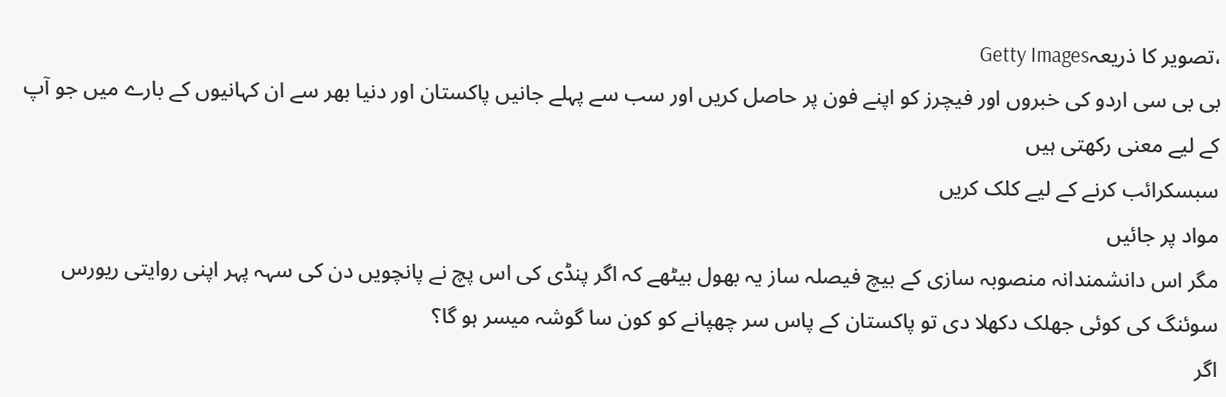،تصویر کا ذریعہGetty Images
بی بی سی اردو کی خبروں اور فیچرز کو اپنے فون پر حاصل کریں اور سب سے پہلے جانیں پاکستان اور دنیا بھر سے ان کہانیوں کے بارے میں جو آپ کے لیے معنی رکھتی ہیں
سبسکرائب کرنے کے لیے کلک کریں
مواد پر جائیں
مگر اس دانشمندانہ منصوبہ سازی کے بیچ فیصلہ ساز یہ بھول بیٹھے کہ اگر پنڈی کی اس پچ نے پانچویں دن کی سہہ پہر اپنی روایتی ریورس سوئنگ کی کوئی جھلک دکھلا دی تو پاکستان کے پاس سر چھپانے کو کون سا گوشہ میسر ہو گا؟
اگر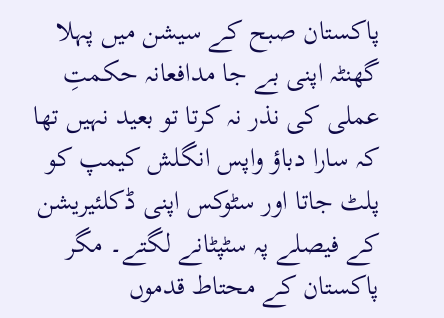پاکستان صبح کے سیشن میں پہلا گھنٹہ اپنی بے جا مدافعانہ حکمتِ عملی کی نذر نہ کرتا تو بعید نہیں تھا کہ سارا دباؤ واپس انگلش کیمپ کو پلٹ جاتا اور سٹوکس اپنی ڈکلئیریشن کے فیصلے پہ سٹپٹانے لگتے۔ مگر پاکستان کے محتاط قدموں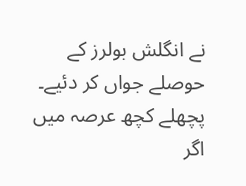نے انگلش بولرز کے حوصلے جواں کر دئیے۔
پچھلے کچھ عرصہ میں اگر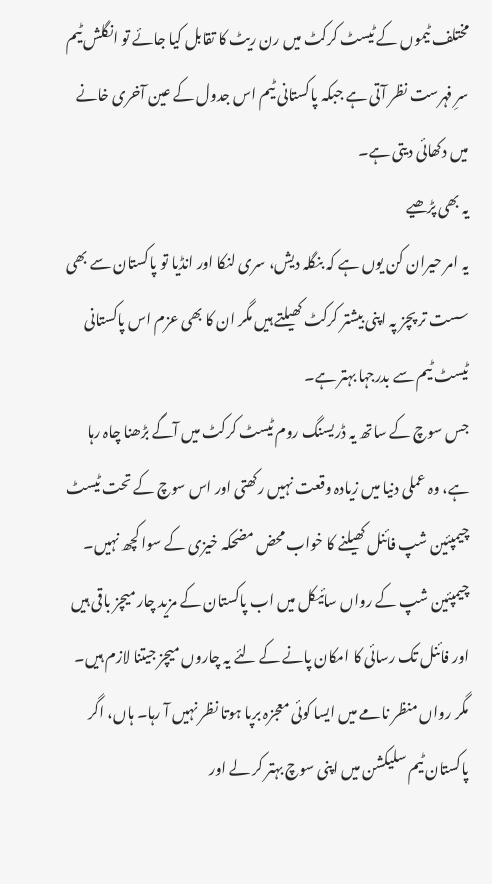مختلف ٹیموں کے ٹیسٹ کرکٹ میں رن ریٹ کا تقابل کیا جائے تو انگلش ٹیم سرِ فہرست نظر آتی ہے جبکہ پاکستانی ٹیم اس جدول کے عین آخری خانے میں دکھائی دیتی ہے۔
یہ بھی پڑھیے
یہ امر حیران کن یوں ہے کہ بنگلہ دیش، سری لنکا اور انڈیا تو پاکستان سے بھی سست تر پچز پہ اپنی بیشتر کرکٹ کھیلتے ہیں مگر ان کا بھی عزم اس پاکستانی ٹیسٹ ٹیم سے بدرجہا بہتر ہے۔
جس سوچ کے ساتھ یہ ڈریسنگ روم ٹیسٹ کرکٹ میں آگے بڑھنا چاہ رہا ہے، وہ عملی دنیا میں زیادہ وقعت نہیں رکھتی اور اس سوچ کے تحت ٹیسٹ چیمپئین شپ فائنل کھیلنے کا خواب محض مضحکہ خیزی کے سوا کچھ نہیں۔ چیمپئین شپ کے رواں سائیکل میں اب پاکستان کے مزید چار میچز باقی ہیں اور فائنل تک رسائی کا امکان پانے کے لئے یہ چاروں میچز جیتنا لازم ہیں۔
مگر رواں منظر نامے میں ایسا کوئی معجزہ برپا ہوتا نظر نہیں آ رہا۔ ہاں، اگر پاکستان ٹیم سلیکشن میں اپنی سوچ بہتر کر لے اور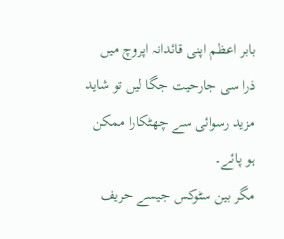بابر اعظم اپنی قائدانہ اپروچ میں ذرا سی جارحیت جگا لیں تو شاید مزید رسوائی سے چھٹکارا ممکن ہو پائے۔
مگر بین سٹوکس جیسے حریف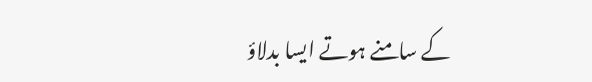کے سامنے ہوتے ایسا بدلاؤ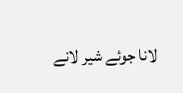لانا جوئے شیر لانے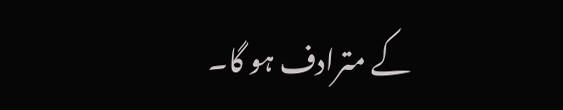کے مترادف ہو گا۔